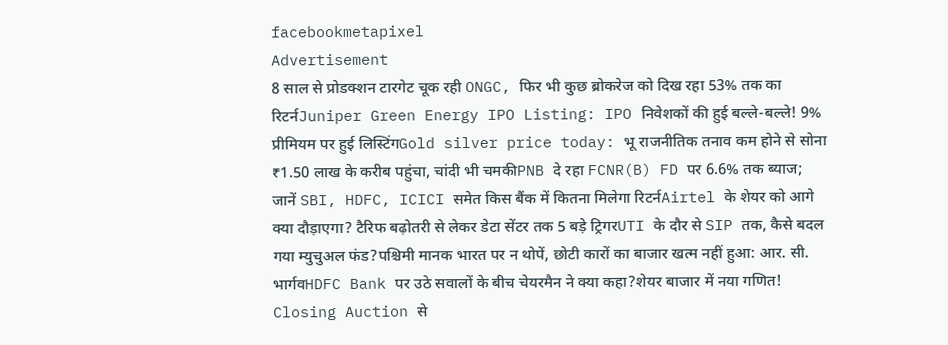facebookmetapixel
Advertisement
8 साल से प्रोडक्शन टारगेट चूक रही ONGC, फिर भी कुछ ब्रोकरेज को दिख रहा 53% तक का रिटर्नJuniper Green Energy IPO Listing: IPO निवेशकों की हुई बल्ले-बल्ले! 9% प्रीमियम पर हुई लिस्टिंगGold silver price today: भू राजनीतिक तनाव कम होने से सोना ₹1.50 लाख के करीब पहुंचा, चांदी भी चमकीPNB दे रहा FCNR(B) FD पर 6.6% तक ब्याज; जानें SBI, HDFC, ICICI समेत किस बैंक में कितना मिलेगा रिटर्नAirtel के शेयर को आगे क्या दौड़ाएगा? टैरिफ बढ़ोतरी से लेकर डेटा सेंटर तक 5 बड़े ट्रिगरUTI के दौर से SIP तक, कैसे बदल गया म्युचुअल फंड?पश्चिमी मानक भारत पर न थोपें, छोटी कारों का बाजार खत्म नहीं हुआ: आर. सी. भार्गवHDFC Bank पर उठे सवालों के बीच चेयरमैन ने क्या कहा?शेयर बाजार में नया गणित! Closing Auction से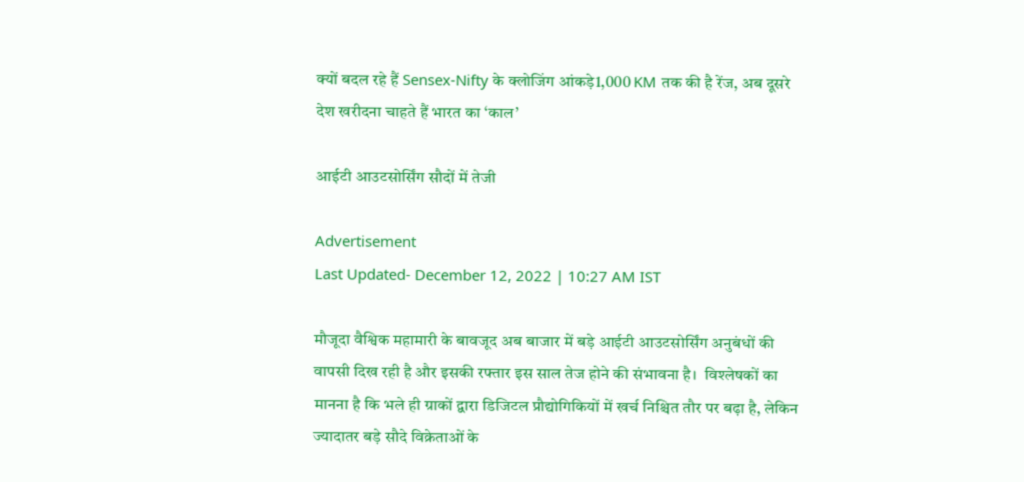क्यों बदल रहे हैं Sensex-Nifty के क्लोजिंग आंकड़े1,000 KM तक की है रेंज, अब दूसरे देश खरीदना चाहते हैं भारत का ‘काल’

आईटी आउटसोर्सिंग सौदों में तेजी

Advertisement
Last Updated- December 12, 2022 | 10:27 AM IST

मौजूदा वैश्विक महामारी के बावजूद अब बाजार में बड़े आईटी आउटसोर्सिंग अनुबंधों की वापसी दिख रही है और इसकी रफ्तार इस साल तेज होने की संभावना है।  विश्लेषकों का मानना है कि भले ही ग्राकों द्वारा डिजिटल प्रौद्योगिकियों में खर्च निश्चित तौर पर बढ़ा है, लेकिन ज्यादातर बड़े सौदे विक्रेताओं के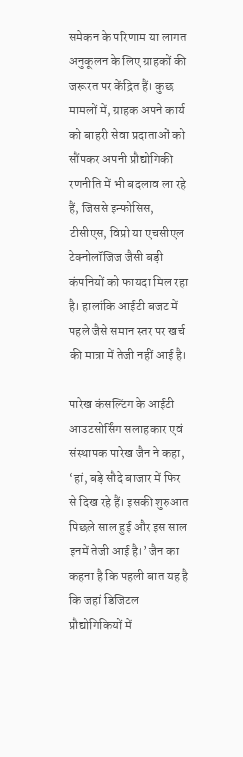समेकन के परिणाम या लागत अनुकूलन के लिए ग्राहकों की जरूरत पर केंद्रित हैं। कुछ मामलों में, ग्राहक अपने कार्य को बाहरी सेवा प्रदाताओं को सौंपकर अपनी प्रौद्योगिकी रणनीति में भी बदलाव ला रहे हैं, जिससे इन्फोसिस, टीसीएस, विप्रो या एचसीएल टेक्नोलॉजिज जैसी बड़ी कंपनियों को फायदा मिल रहा है। हालांकि आईटी बजट में पहले जैसे समान स्तर पर खर्च की मात्रा में तेजी नहीं आई है।

पारेख कंसल्टिंग के आईटी आउटसोर्सिंग सलाहकार एवं संस्थापक पारेख जैन ने कहा, ‘हां, बड़े सौदे बाजार में फिर से दिख रहे हैं। इसकी शुरुआत पिछले साल हुई और इस साल इनमें तेजी आई है।’ जैन का कहना है कि पहली बात यह है कि जहां डिजिटल प्रौद्योगिकियों में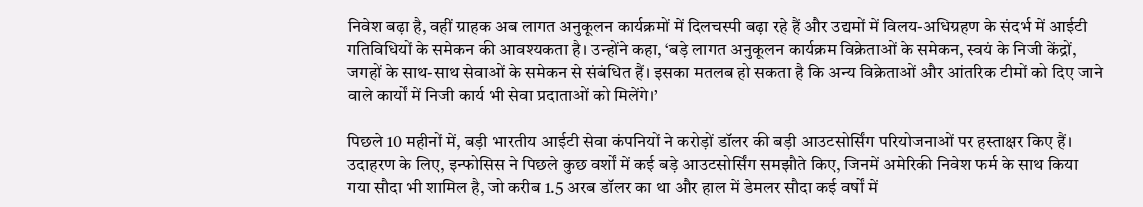निवेश बढ़ा है, वहीं ग्राहक अब लागत अनुकूलन कार्यक्रमों में दिलचस्पी बढ़ा रहे हैं और उद्यमों में विलय-अधिग्रहण के संदर्भ में आईटी गतिविधियों के समेकन की आवश्यकता है। उन्होंने कहा, ‘बड़े लागत अनुकूलन कार्यक्रम विक्रेताओं के समेकन, स्वयं के निजी केंद्रों, जगहों के साथ-साथ सेवाओं के समेकन से संबंधित हैं। इसका मतलब हो सकता है कि अन्य विक्रेताओं और आंतरिक टीमों को दिए जाने वाले कार्यों में निजी कार्य भी सेवा प्रदाताओं को मिलेंगे।’

पिछले 10 महीनों में, बड़ी भारतीय आईटी सेवा कंपनियों ने करोड़ों डॉलर की बड़ी आउटसोर्सिंग परियोजनाओं पर हस्ताक्षर किए हैं। उदाहरण के लिए, इन्फोसिस ने पिछले कुछ वर्शों में कई बड़े आउटसोर्सिंग समझौते किए, जिनमें अमेरिकी निवेश फर्म के साथ किया गया सौदा भी शामिल है, जो करीब 1.5 अरब डॉलर का था और हाल में डेमलर सौदा कई वर्षों में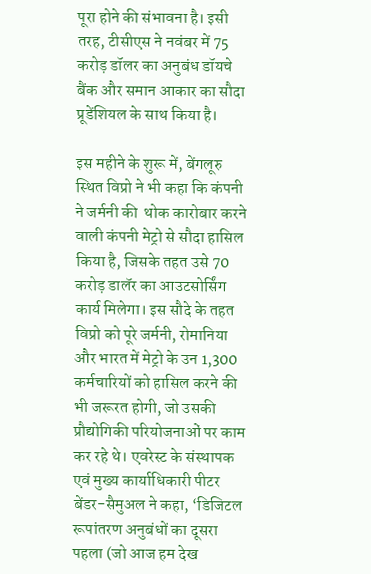पूरा होने की संभावना है। इसी तरह, टीसीएस ने नवंबर में 75 करोड़ डॉलर का अनुबंध डॉयचे बैंक और समान आकार का सौदा प्रूडेंशियल के साथ किया है।

इस महीने के शुरू में, बेंगलूरु स्थित विप्रो ने भी कहा कि कंपनी ने जर्मनी की  थोक कारोबार करने वाली कंपनी मेट्रो से सौदा हासिल किया है, जिसके तहत उसे 70 करोड़ डालॅर का आउटसोर्सिंग कार्य मिलेगा। इस सौदे के तहत विप्रो को पूरे जर्मनी, रोमानिया और भारत में मेट्रो के उन 1,300 कर्मचारियों को हासिल करने की भी जरूरत होगी, जो उसकी प्रौद्योगिकी परियोजनाओं पर काम कर रहे थे। एवरेस्ट के संस्थापक एवं मुख्य कार्याधिकारी पीटर बेंडर-सैमुअल ने कहा, ‘डिजिटल रूपांतरण अनुबंधों का दूसरा पहला (जो आज हम देख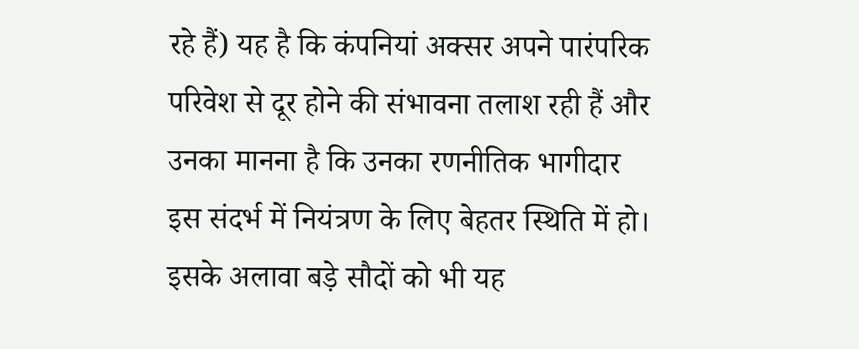रहे हैं) यह है कि कंपनियां अक्सर अपने पारंपरिक परिवेश से दूर होने की संभावना तलाश रही हैं और उनका मानना है कि उनका रणनीतिक भागीदार इस संदर्भ में नियंत्रण के लिए बेहतर स्थिति में हो। इसके अलावा बड़े सौदों को भी यह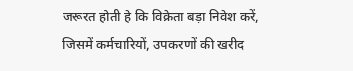जरूरत होती हे कि विक्रेता बड़ा निवेश करें, जिसमें कर्मचारियों, उपकरणों की खरीद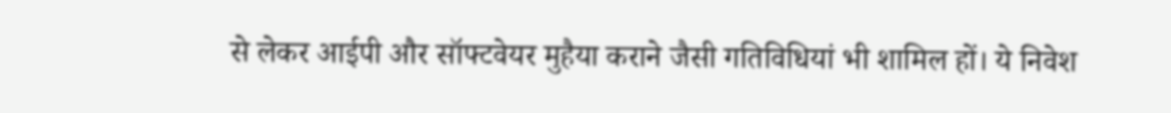से लेकर आईपी और सॉफ्टवेयर मुहैया कराने जैसी गतिविधियां भी शामिल हों। ये निवेश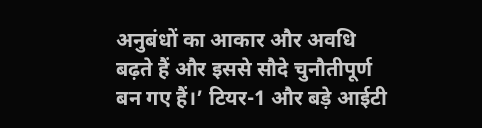अनुबंधों का आकार और अवधि बढ़ते हैं और इससे सौदे चुनौतीपूर्ण बन गए हैं।’ टियर-1 और बड़े आईटी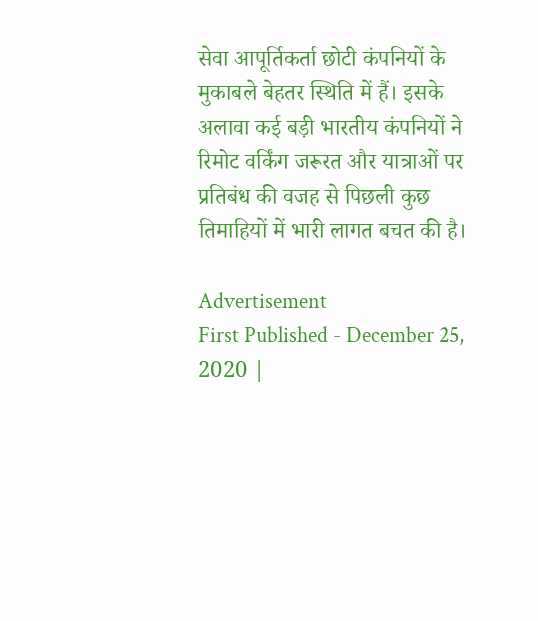सेवा आपूर्तिकर्ता छोटी कंपनियों के मुकाबले बेहतर स्थिति में हैं। इसके अलावा कई बड़ी भारतीय कंपनियों ने रिमोट वर्किंग जरूरत और यात्राओं पर प्रतिबंध की वजह से पिछली कुछ तिमाहियों में भारी लागत बचत की है।

Advertisement
First Published - December 25, 2020 |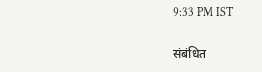9:33 PM IST

संबंधित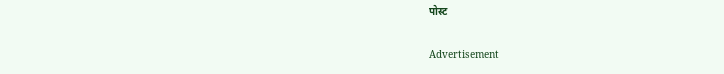पोस्ट

Advertisement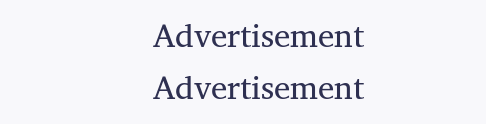Advertisement
Advertisement